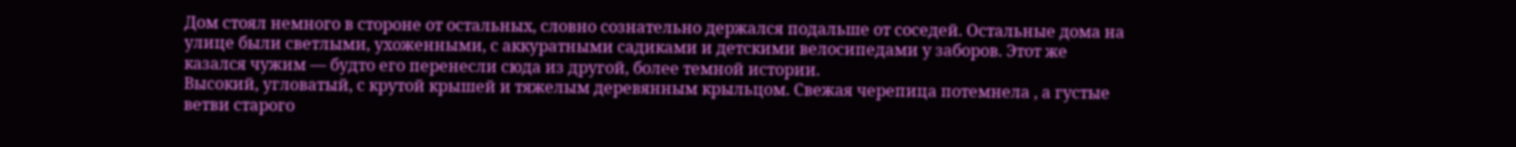Дом стоял немного в стороне от остальных, словно сознательно держался подальше от соседей. Остальные дома на улице были светлыми, ухоженными, с аккуратными садиками и детскими велосипедами у заборов. Этот же казался чужим — будто его перенесли сюда из другой, более темной истории.
Высокий, угловатый, с крутой крышей и тяжелым деревянным крыльцом. Свежая черепица потемнела , а густые ветви старого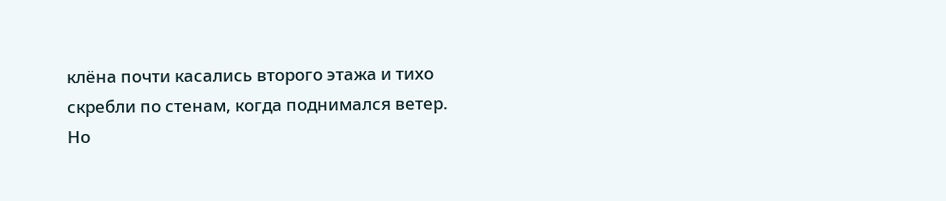клёна почти касались второго этажа и тихо скребли по стенам, когда поднимался ветер.
Но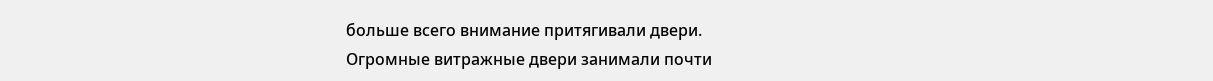больше всего внимание притягивали двери.
Огромные витражные двери занимали почти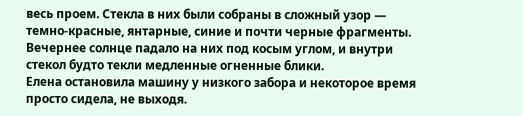весь проем. Стекла в них были собраны в сложный узор — темно-красные, янтарные, синие и почти черные фрагменты. Вечернее солнце падало на них под косым углом, и внутри стекол будто текли медленные огненные блики.
Елена остановила машину у низкого забора и некоторое время просто сидела, не выходя.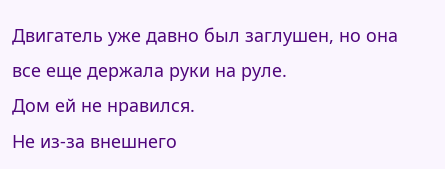Двигатель уже давно был заглушен, но она все еще держала руки на руле.
Дом ей не нравился.
Не из-за внешнего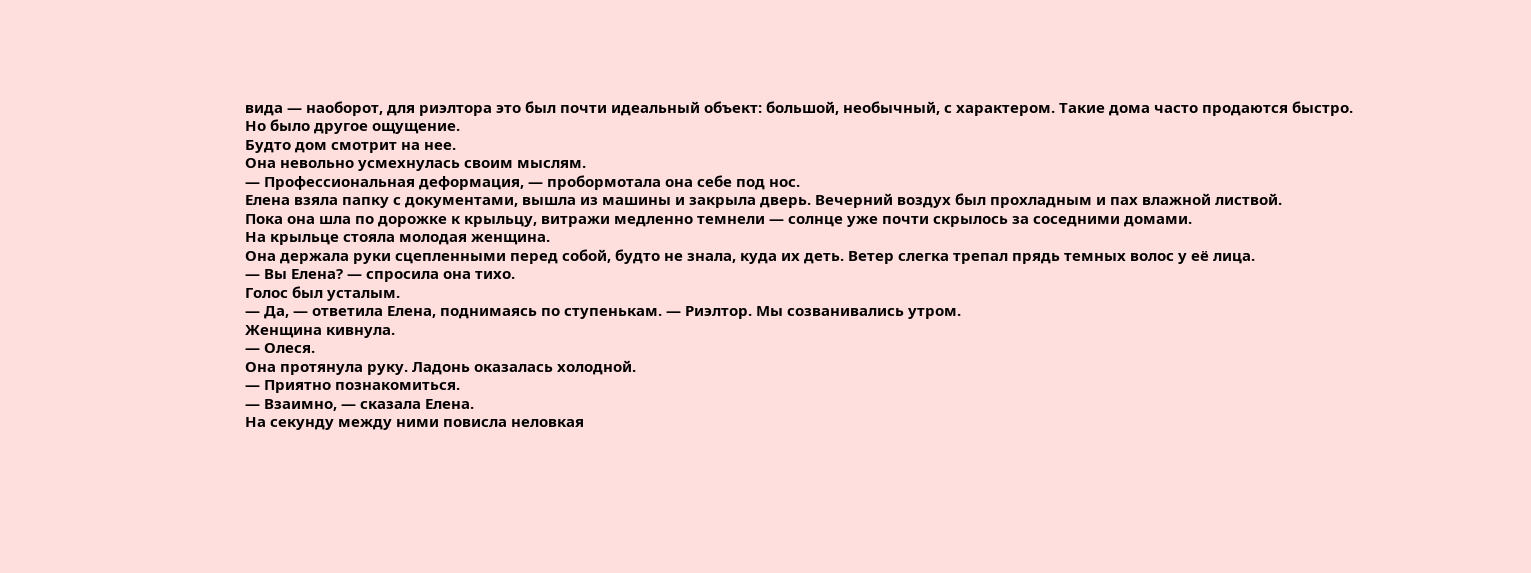вида — наоборот, для риэлтора это был почти идеальный объект: большой, необычный, с характером. Такие дома часто продаются быстро.
Но было другое ощущение.
Будто дом смотрит на нее.
Она невольно усмехнулась своим мыслям.
— Профессиональная деформация, — пробормотала она себе под нос.
Елена взяла папку с документами, вышла из машины и закрыла дверь. Вечерний воздух был прохладным и пах влажной листвой.
Пока она шла по дорожке к крыльцу, витражи медленно темнели — солнце уже почти скрылось за соседними домами.
На крыльце стояла молодая женщина.
Она держала руки сцепленными перед собой, будто не знала, куда их деть. Ветер слегка трепал прядь темных волос у её лица.
— Вы Елена? — спросила она тихо.
Голос был усталым.
— Да, — ответила Елена, поднимаясь по ступенькам. — Риэлтор. Мы созванивались утром.
Женщина кивнула.
— Олеся.
Она протянула руку. Ладонь оказалась холодной.
— Приятно познакомиться.
— Взаимно, — сказала Елена.
На секунду между ними повисла неловкая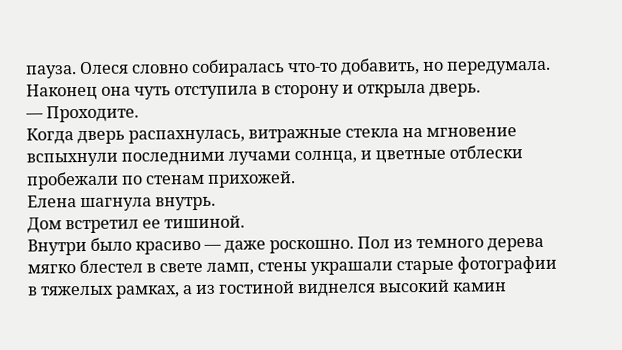пауза. Олеся словно собиралась что-то добавить, но передумала.
Наконец она чуть отступила в сторону и открыла дверь.
— Проходите.
Когда дверь распахнулась, витражные стекла на мгновение вспыхнули последними лучами солнца, и цветные отблески пробежали по стенам прихожей.
Елена шагнула внутрь.
Дом встретил ее тишиной.
Внутри было красиво — даже роскошно. Пол из темного дерева мягко блестел в свете ламп, стены украшали старые фотографии в тяжелых рамках, а из гостиной виднелся высокий камин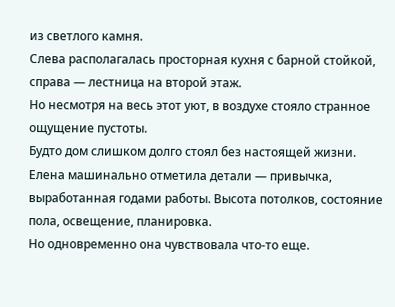из светлого камня.
Слева располагалась просторная кухня с барной стойкой, справа — лестница на второй этаж.
Но несмотря на весь этот уют, в воздухе стояло странное ощущение пустоты.
Будто дом слишком долго стоял без настоящей жизни.
Елена машинально отметила детали — привычка, выработанная годами работы. Высота потолков, состояние пола, освещение, планировка.
Но одновременно она чувствовала что-то еще.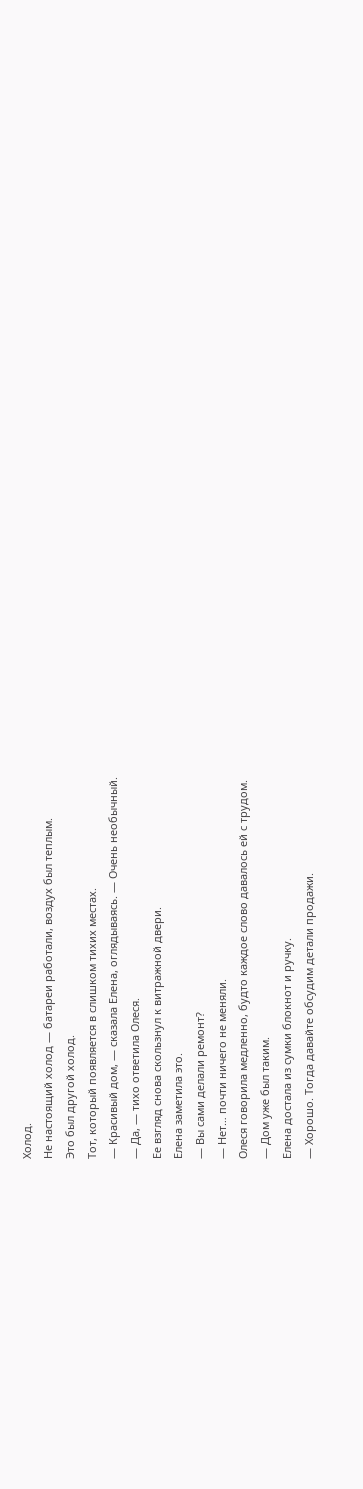Холод.
Не настоящий холод — батареи работали, воздух был теплым.
Это был другой холод.
Тот, который появляется в слишком тихих местах.
— Красивый дом, — сказала Елена, оглядываясь. — Очень необычный.
— Да, — тихо ответила Олеся.
Ее взгляд снова скользнул к витражной двери.
Елена заметила это.
— Вы сами делали ремонт?
— Нет… почти ничего не меняли.
Олеся говорила медленно, будто каждое слово давалось ей с трудом.
— Дом уже был таким.
Елена достала из сумки блокнот и ручку.
— Хорошо. Тогда давайте обсудим детали продажи.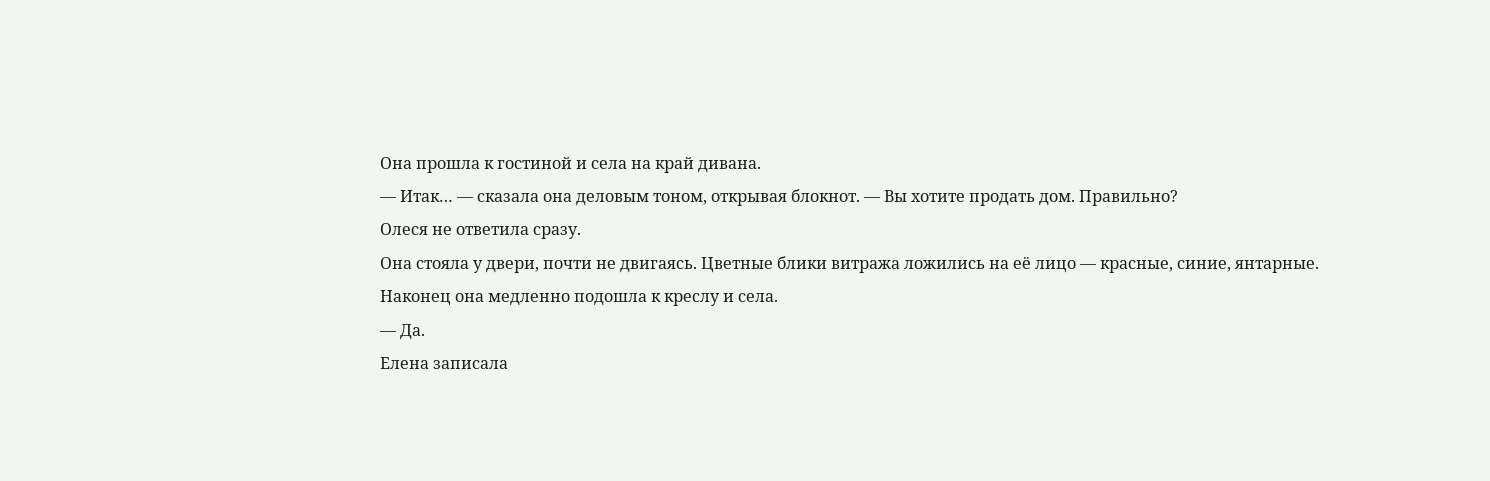Она прошла к гостиной и села на край дивана.
— Итак… — сказала она деловым тоном, открывая блокнот. — Вы хотите продать дом. Правильно?
Олеся не ответила сразу.
Она стояла у двери, почти не двигаясь. Цветные блики витража ложились на её лицо — красные, синие, янтарные.
Наконец она медленно подошла к креслу и села.
— Да.
Елена записала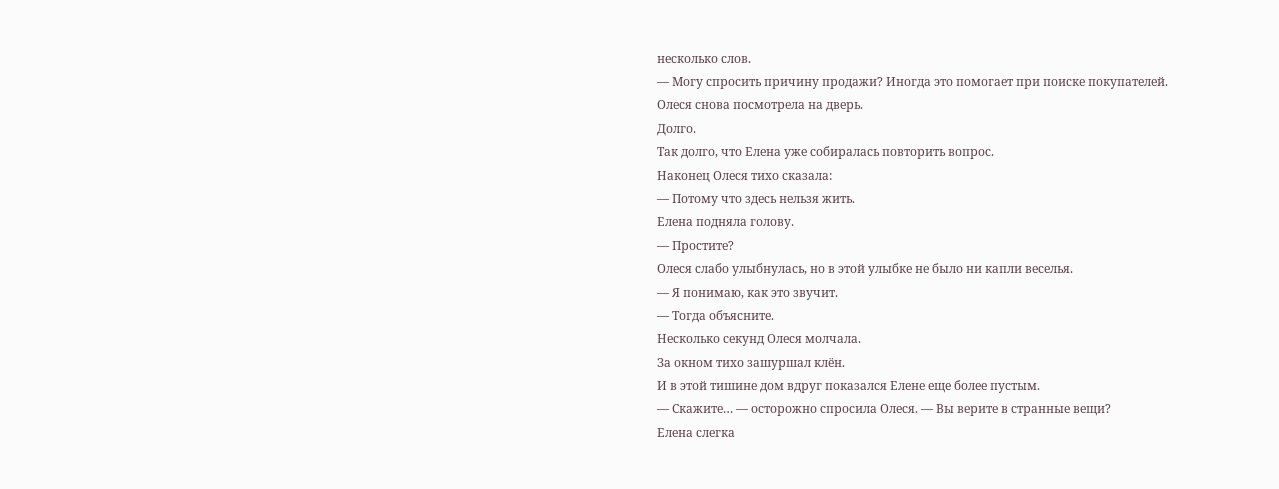несколько слов.
— Могу спросить причину продажи? Иногда это помогает при поиске покупателей.
Олеся снова посмотрела на дверь.
Долго.
Так долго, что Елена уже собиралась повторить вопрос.
Наконец Олеся тихо сказала:
— Потому что здесь нельзя жить.
Елена подняла голову.
— Простите?
Олеся слабо улыбнулась, но в этой улыбке не было ни капли веселья.
— Я понимаю, как это звучит.
— Тогда объясните.
Несколько секунд Олеся молчала.
За окном тихо зашуршал клён.
И в этой тишине дом вдруг показался Елене еще более пустым.
— Скажите… — осторожно спросила Олеся. — Вы верите в странные вещи?
Елена слегка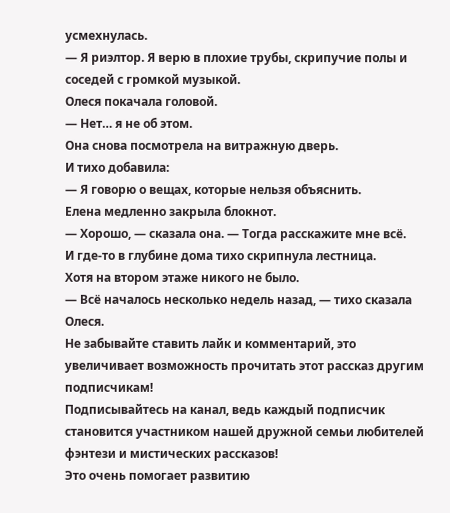усмехнулась.
— Я риэлтор. Я верю в плохие трубы, скрипучие полы и соседей с громкой музыкой.
Олеся покачала головой.
— Нет… я не об этом.
Она снова посмотрела на витражную дверь.
И тихо добавила:
— Я говорю о вещах, которые нельзя объяснить.
Елена медленно закрыла блокнот.
— Хорошо, — сказала она. — Тогда расскажите мне всё.
И где-то в глубине дома тихо скрипнула лестница.
Хотя на втором этаже никого не было.
— Всё началось несколько недель назад, — тихо сказала Олеся.
Не забывайте ставить лайк и комментарий, это увеличивает возможность прочитать этот рассказ другим подписчикам!
Подписывайтесь на канал, ведь каждый подписчик становится участником нашей дружной семьи любителей фэнтези и мистических рассказов!
Это очень помогает развитию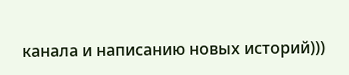канала и написанию новых историй)))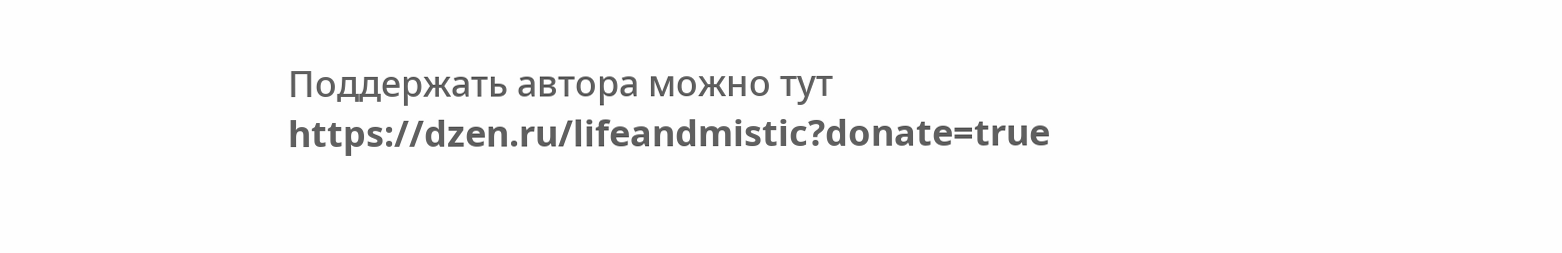Поддержать автора можно тут https://dzen.ru/lifeandmistic?donate=true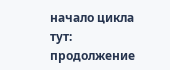начало цикла тут:
продолжение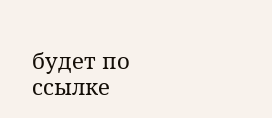будет по ссылке